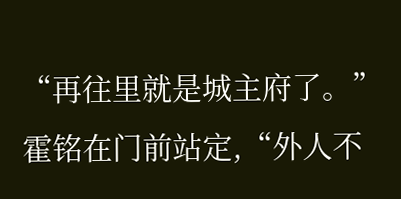“再往里就是城主府了。”霍铭在门前站定,“外人不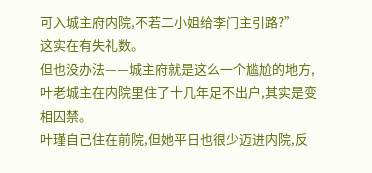可入城主府内院,不若二小姐给李门主引路?”
这实在有失礼数。
但也没办法——城主府就是这么一个尴尬的地方,叶老城主在内院里住了十几年足不出户,其实是变相囚禁。
叶瑾自己住在前院,但她平日也很少迈进内院,反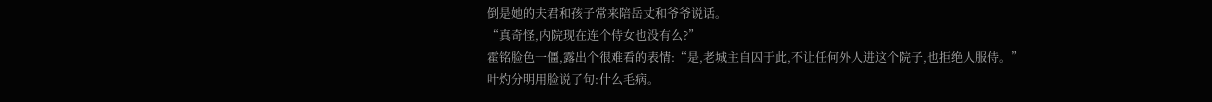倒是她的夫君和孩子常来陪岳丈和爷爷说话。
“真奇怪,内院现在连个侍女也没有么?”
霍铭脸色一僵,露出个很难看的表情:“是,老城主自囚于此,不让任何外人进这个院子,也拒绝人服侍。”
叶灼分明用脸说了句:什么毛病。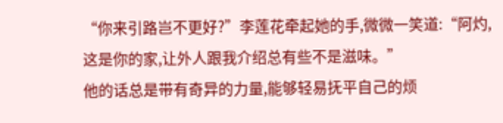“你来引路岂不更好?”李莲花牵起她的手,微微一笑道:“阿灼,这是你的家,让外人跟我介绍总有些不是滋味。”
他的话总是带有奇异的力量,能够轻易抚平自己的烦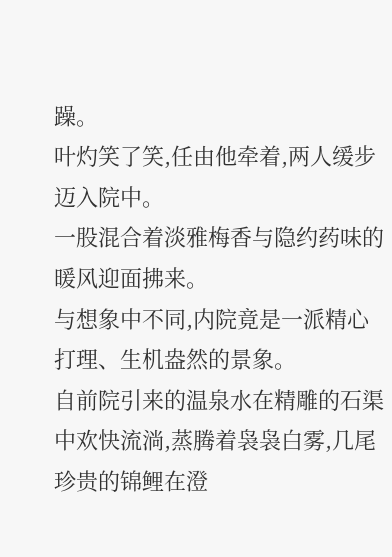躁。
叶灼笑了笑,任由他牵着,两人缓步迈入院中。
一股混合着淡雅梅香与隐约药味的暖风迎面拂来。
与想象中不同,内院竟是一派精心打理、生机盎然的景象。
自前院引来的温泉水在精雕的石渠中欢快流淌,蒸腾着袅袅白雾,几尾珍贵的锦鲤在澄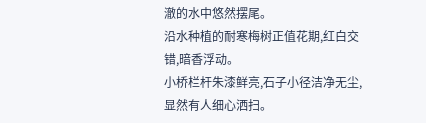澈的水中悠然摆尾。
沿水种植的耐寒梅树正值花期,红白交错,暗香浮动。
小桥栏杆朱漆鲜亮,石子小径洁净无尘,显然有人细心洒扫。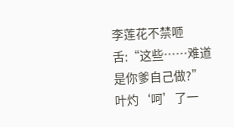李莲花不禁咂舌:“这些……难道是你爹自己做?”
叶灼‘呵’了一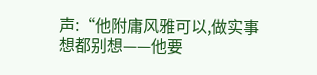声:“他附庸风雅可以,做实事想都别想——他要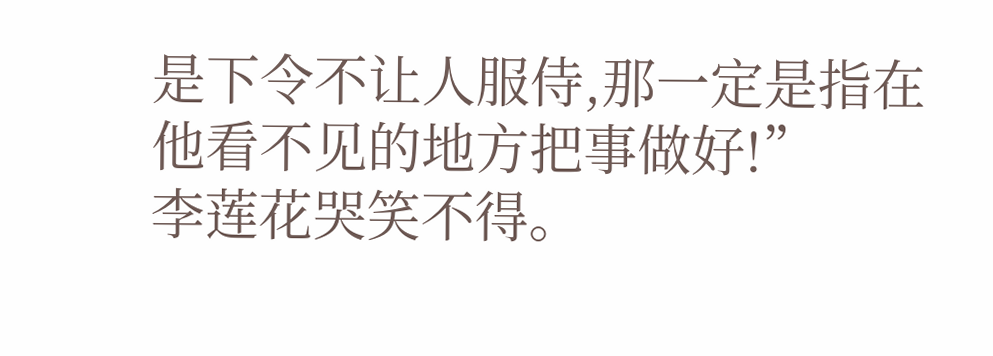是下令不让人服侍,那一定是指在他看不见的地方把事做好!”
李莲花哭笑不得。